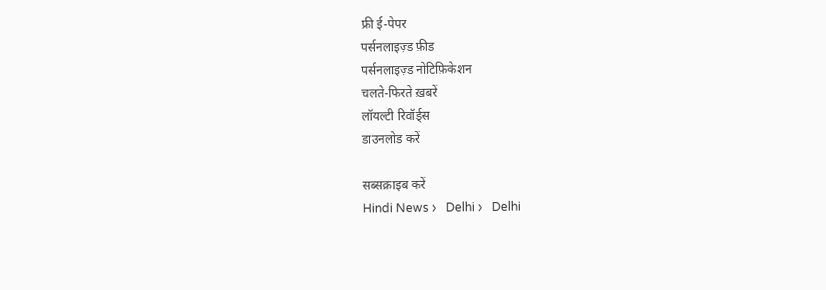फ्री ई-पेपर
पर्सनलाइज़्ड फ़ीड
पर्सनलाइज़्ड नोटिफ़िकेशन
चलते-फिरते ख़बरें
लॉयल्टी रिवॉर्ड्स
डाउनलोड करें

सब्सक्राइब करें
Hindi News ›   Delhi ›   Delhi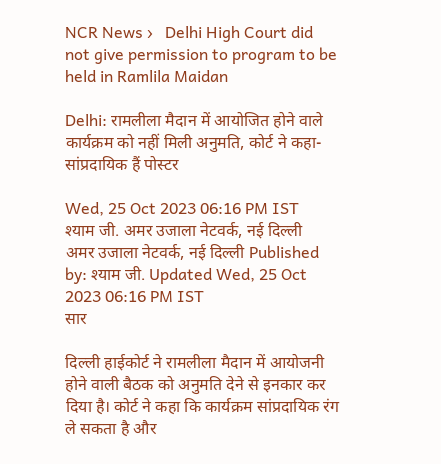NCR News ›   Delhi High Court did not give permission to program to be held in Ramlila Maidan

Delhi: रामलीला मैदान में आयोजित होने वाले कार्यक्रम को नहीं मिली अनुमति, कोर्ट ने कहा- सांप्रदायिक हैं पोस्टर

Wed, 25 Oct 2023 06:16 PM IST
श्याम जी. अमर उजाला नेटवर्क, नई दिल्ली
अमर उजाला नेटवर्क, नई दिल्ली Published by: श्याम जी. Updated Wed, 25 Oct 2023 06:16 PM IST
सार

दिल्ली हाईकोर्ट ने रामलीला मैदान में आयोजनी होने वाली बैठक को अनुमति देने से इनकार कर दिया है। कोर्ट ने कहा कि कार्यक्रम सांप्रदायिक रंग ले सकता है और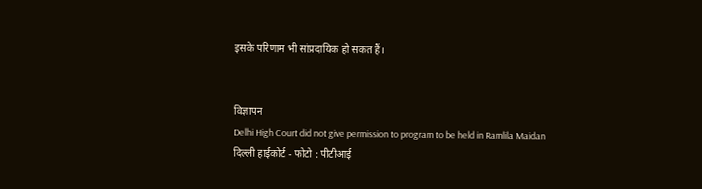इसके परिणाम भी सांप्रदायिक हो सकत हैं।


विज्ञापन
Delhi High Court did not give permission to program to be held in Ramlila Maidan
दिल्ली हाईकोर्ट - फोटो : पीटीआई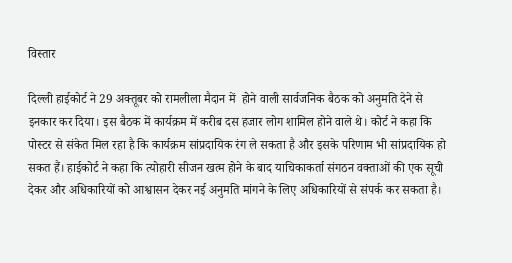विस्तार

दिल्ली हाईकोर्ट ने 29 अक्तूबर को रामलीला मैदान में  होने वाली सार्वजनिक बैठक को अनुमति देने से इनकार कर दिया। इस बैठक में कार्यक्रम में करीब दस हजार लोग शामिल होने वाले थे। कोर्ट ने कहा कि पोस्टर से संकेत मिल रहा है कि कार्यक्रम सांप्रदायिक रंग ले सकता है और इसके परिणाम भी सांप्रदायिक हो सकत हैं। हाईकोर्ट ने कहा कि त्योहारी सीजन खत्म होने के बाद याचिकाकर्ता संगठन वक्ताओं की एक सूची देकर और अधिकारियों को आश्वासन देकर नई अनुमति मांगने के लिए अधिकारियों से संपर्क कर सकता है।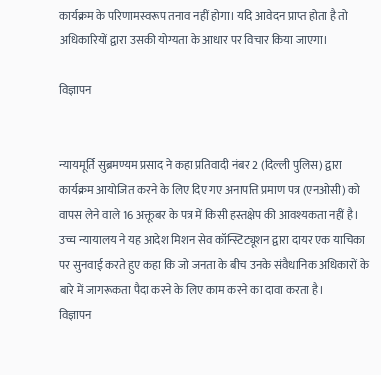कार्यक्रम के परिणामस्वरूप तनाव नहीं होगा। यदि आवेदन प्राप्त होता है तो अधिकारियों द्वारा उसकी योग्यता के आधार पर विचार किया जाएगा।

विज्ञापन


न्यायमूर्ति सुब्रमण्यम प्रसाद ने कहा प्रतिवादी नंबर 2 (दिल्ली पुलिस) द्वारा कार्यक्रम आयोजित करने के लिए दिए गए अनापत्ति प्रमाण पत्र (एनओसी) को वापस लेने वाले 16 अक्तूबर के पत्र में किसी हस्तक्षेप की आवश्यकता नहीं है। उच्च न्यायालय ने यह आदेश मिशन सेव कॉन्स्टिट्यूशन द्वारा दायर एक याचिका पर सुनवाई करते हुए कहा कि जो जनता के बीच उनके संवैधानिक अधिकारों के बारे में जागरूकता पैदा करने के लिए काम करने का दावा करता है।
विज्ञापन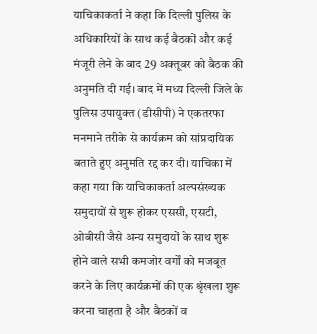याचिकाकर्ता ने कहा कि दिल्ली पुलिस के अधिकारियों के साथ कई बैठकों और कई मंजूरी लेने के बाद 29 अक्तूबर को बैठक की अनुमति दी गई। बाद में मध्य दिल्ली जिले के पुलिस उपायुक्त (डीसीपी) ने एकतरफा मनमाने तरीके से कार्यक्रम को सांप्रदायिक बताते हुए अनुमति रद्द कर दी। याचिका में कहा गया कि याचिकाकर्ता अल्पसंख्यक समुदायों से शुरू होकर एससी, एसटी, ओबीसी जैसे अन्य समुदायों के साथ शुरू होने वाले सभी कमजोर वर्गों को मजबूत करने के लिए कार्यक्रमों की एक श्रृंखला शुरू करना चाहता है और बैठकों व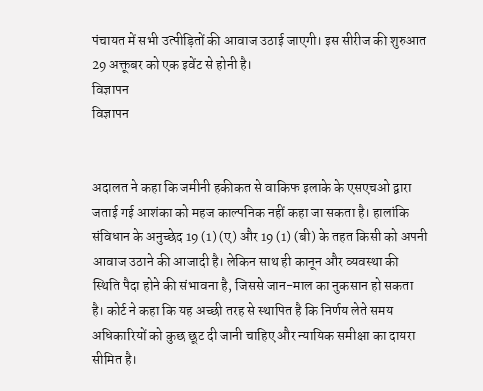पंचायत में सभी उत्पीड़ितों की आवाज उठाई जाएगी। इस सीरीज की शुरुआत 29 अक्तूबर को एक इवेंट से होनी है।
विज्ञापन
विज्ञापन


अदालत ने कहा कि जमीनी हकीकत से वाकिफ इलाके के एसएचओ द्वारा जताई गई आशंका को महज काल्पनिक नहीं कहा जा सकता है। हालांकि संविधान के अनुच्छेद 19 (1) (ए) और 19 (1) (बी) के तहत किसी को अपनी आवाज उठाने की आजादी है। लेकिन साथ ही कानून और व्यवस्था की स्थिति पैदा होने की संभावना है, जिससे जान-माल का नुकसान हो सकता है। कोर्ट ने कहा कि यह अच्छी तरह से स्थापित है कि निर्णय लेते समय अधिकारियों को कुछ छूट दी जानी चाहिए और न्यायिक समीक्षा का दायरा सीमित है।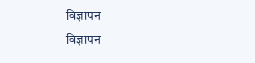विज्ञापन
विज्ञापन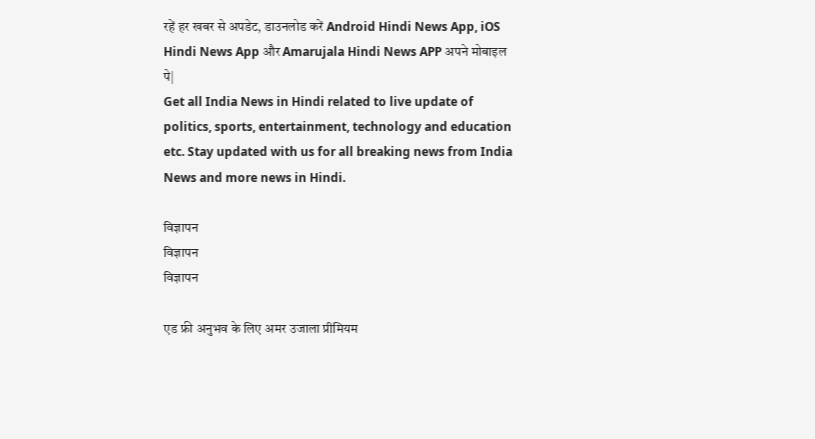रहें हर खबर से अपडेट, डाउनलोड करें Android Hindi News App, iOS Hindi News App और Amarujala Hindi News APP अपने मोबाइल पे|
Get all India News in Hindi related to live update of politics, sports, entertainment, technology and education etc. Stay updated with us for all breaking news from India News and more news in Hindi.

विज्ञापन
विज्ञापन
विज्ञापन

एड फ्री अनुभव के लिए अमर उजाला प्रीमियम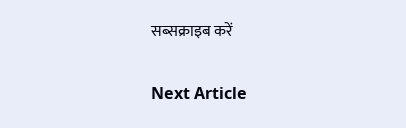सब्सक्राइब करें

Next Article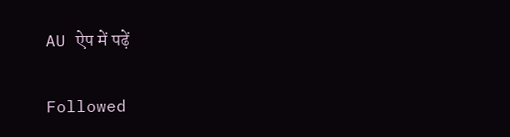AU ऐप में पढ़ें

Followed